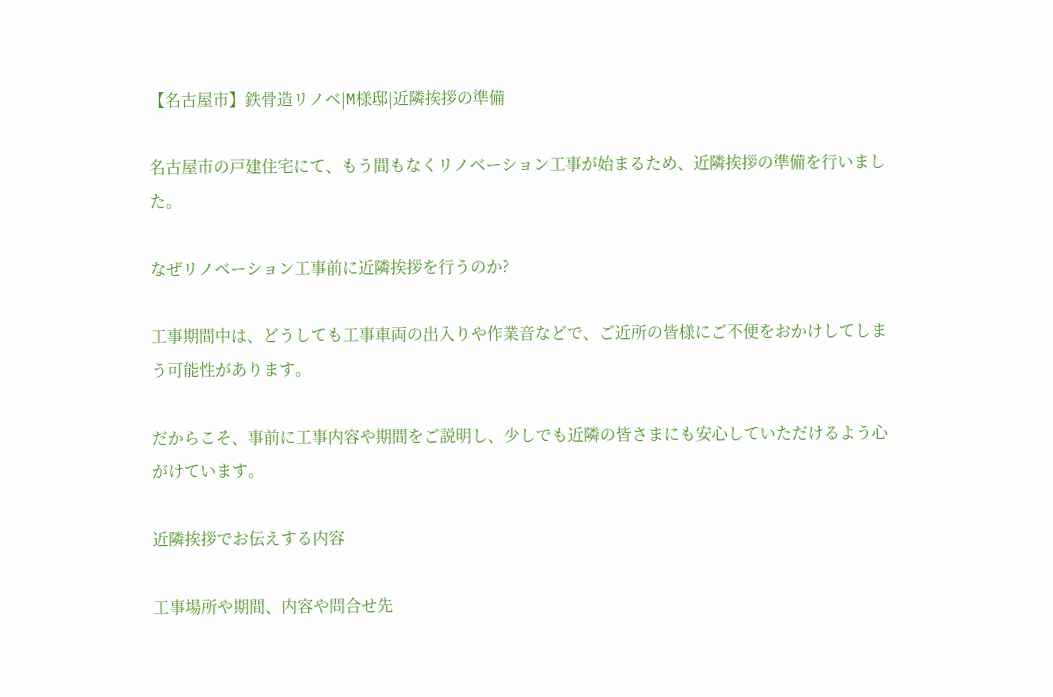【名古屋市】鉄骨造リノベ|M様邸|近隣挨拶の準備

名古屋市の戸建住宅にて、もう間もなくリノベーション工事が始まるため、近隣挨拶の準備を行いました。

なぜリノベーション工事前に近隣挨拶を行うのか?

工事期間中は、どうしても工事車両の出入りや作業音などで、ご近所の皆様にご不便をおかけしてしまう可能性があります。

だからこそ、事前に工事内容や期間をご説明し、少しでも近隣の皆さまにも安心していただけるよう心がけています。

近隣挨拶でお伝えする内容

工事場所や期間、内容や問合せ先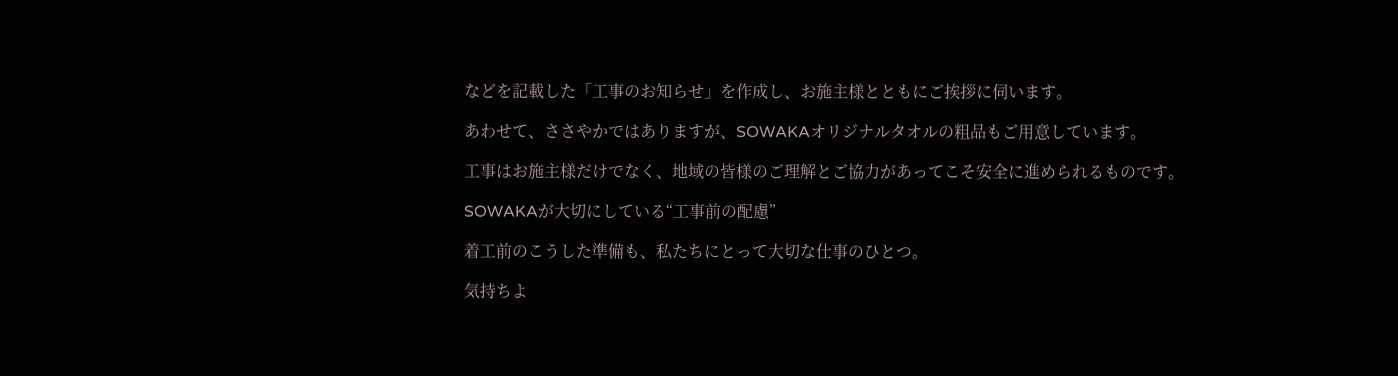などを記載した「工事のお知らせ」を作成し、お施主様とともにご挨拶に伺います。

あわせて、ささやかではありますが、SOWAKAオリジナルタオルの粗品もご用意しています。

工事はお施主様だけでなく、地域の皆様のご理解とご協力があってこそ安全に進められるものです。

SOWAKAが大切にしている“工事前の配慮”

着工前のこうした準備も、私たちにとって大切な仕事のひとつ。

気持ちよ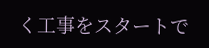く工事をスタートで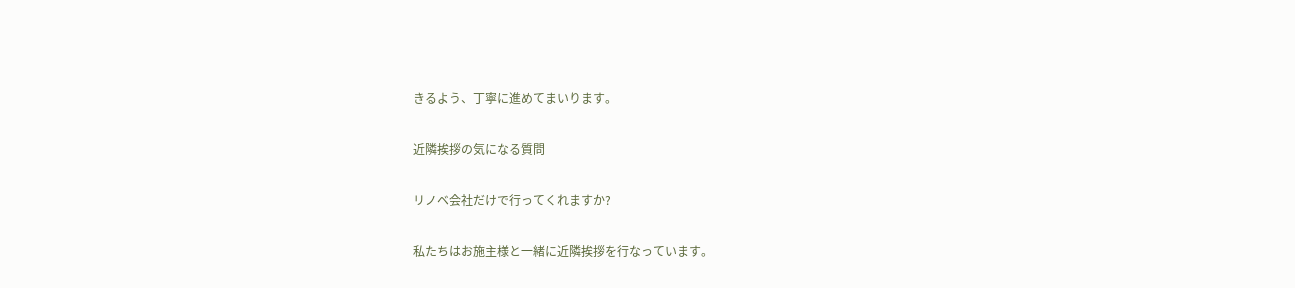きるよう、丁寧に進めてまいります。

近隣挨拶の気になる質問

リノベ会社だけで行ってくれますか?

私たちはお施主様と一緒に近隣挨拶を行なっています。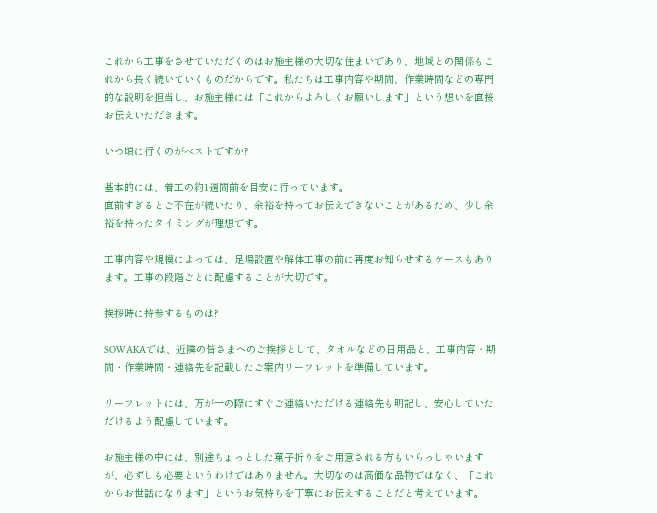これから工事をさせていただくのはお施主様の大切な住まいであり、地域との関係もこれから長く続いていくものだからです。私たちは工事内容や期間、作業時間などの専門的な説明を担当し、お施主様には「これからよろしくお願いします」という想いを直接お伝えいただきます。

いつ頃に行くのがベストですか?

基本的には、着工の約1週間前を目安に行っています。
直前すぎるとご不在が続いたり、余裕を持ってお伝えできないことがあるため、少し余裕を持ったタイミングが理想です。

工事内容や規模によっては、足場設置や解体工事の前に再度お知らせするケースもあります。工事の段階ごとに配慮することが大切です。

挨拶時に持参するものは?

SOWAKAでは、近隣の皆さまへのご挨拶として、タオルなどの日用品と、工事内容・期間・作業時間・連絡先を記載したご案内リーフレットを準備しています。

リーフレットには、万が一の際にすぐご連絡いただける連絡先も明記し、安心していただけるよう配慮しています。

お施主様の中には、別途ちょっとした菓子折りをご用意される方もいらっしゃいますが、必ずしも必要というわけではありません。大切なのは高価な品物ではなく、「これからお世話になります」というお気持ちを丁寧にお伝えすることだと考えています。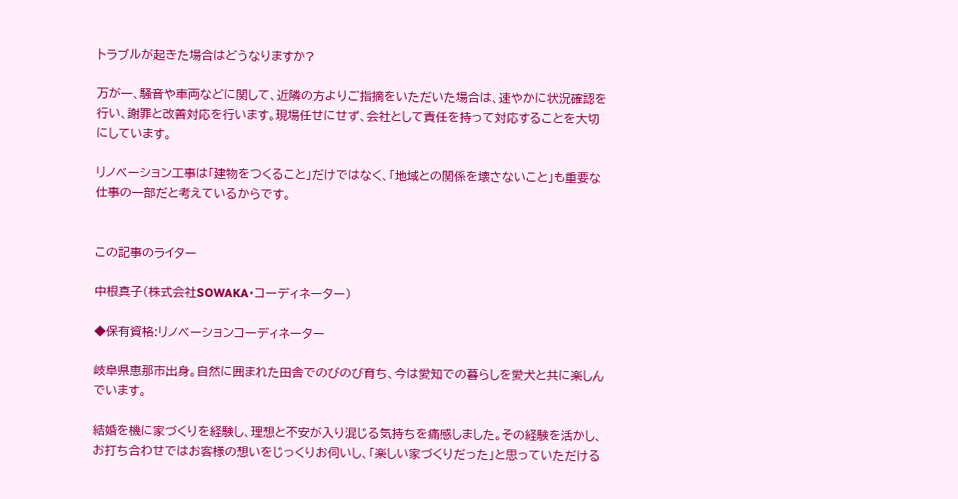トラブルが起きた場合はどうなりますか?

万が一、騒音や車両などに関して、近隣の方よりご指摘をいただいた場合は、速やかに状況確認を行い、謝罪と改善対応を行います。現場任せにせず、会社として責任を持って対応することを大切にしています。

リノベーション工事は「建物をつくること」だけではなく、「地域との関係を壊さないこと」も重要な仕事の一部だと考えているからです。


この記事のライター

中根真子(株式会社SOWAKA・コーディネーター)

◆保有資格:リノベーションコーディネーター

岐阜県恵那市出身。自然に囲まれた田舎でのびのび育ち、今は愛知での暮らしを愛犬と共に楽しんでいます。

結婚を機に家づくりを経験し、理想と不安が入り混じる気持ちを痛感しました。その経験を活かし、お打ち合わせではお客様の想いをじっくりお伺いし、「楽しい家づくりだった」と思っていただける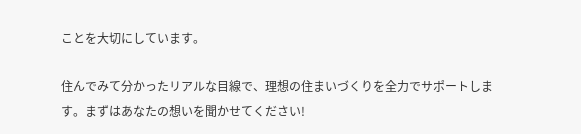ことを大切にしています。

住んでみて分かったリアルな目線で、理想の住まいづくりを全力でサポートします。まずはあなたの想いを聞かせてください!